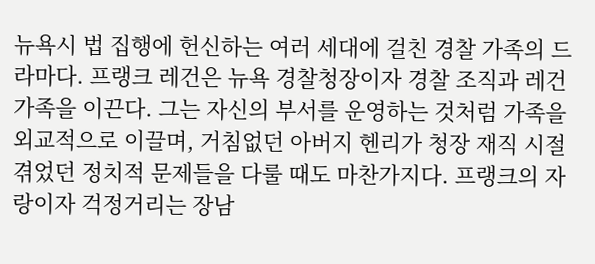뉴욕시 법 집행에 헌신하는 여러 세대에 걸친 경찰 가족의 드라마다. 프랭크 레건은 뉴욕 경찰청장이자 경찰 조직과 레건 가족을 이끈다. 그는 자신의 부서를 운영하는 것처럼 가족을 외교적으로 이끌며, 거침없던 아버지 헨리가 청장 재직 시절 겪었던 정치적 문제들을 다룰 때도 마찬가지다. 프랭크의 자랑이자 걱정거리는 장남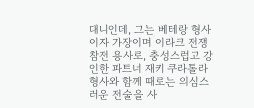대니인데, 그는 베테랑 형사이자 가장이며 이라크 전쟁 참전 용사로, 충성스럽고 강인한 파트너 재키 쿠라톨라 형사와 함께 때로는 의심스러운 전술을 사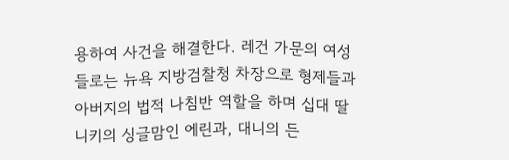용하여 사건을 해결한다. 레건 가문의 여성들로는 뉴욕 지방검찰청 차장으로 형제들과 아버지의 법적 나침반 역할을 하며 십대 딸 니키의 싱글맘인 에린과, 대니의 든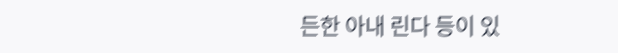든한 아내 린다 등이 있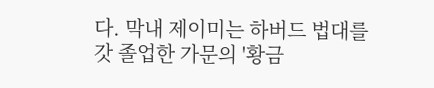다. 막내 제이미는 하버드 법대를 갓 졸업한 가문의 '황금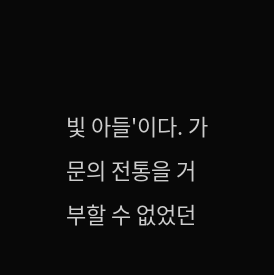빛 아들'이다. 가문의 전통을 거부할 수 없었던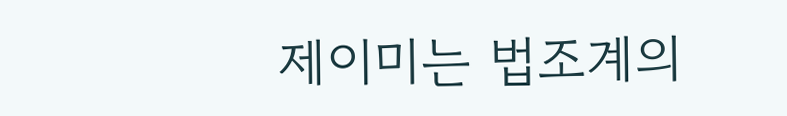제이미는 법조계의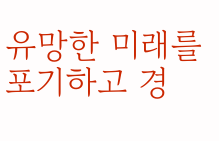유망한 미래를 포기하고 경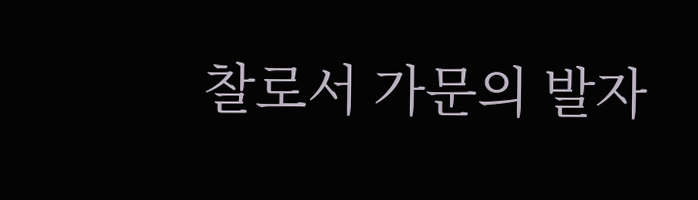찰로서 가문의 발자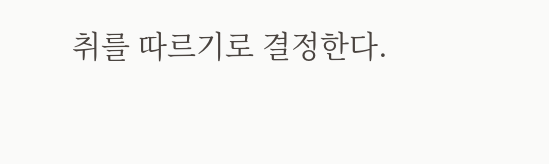취를 따르기로 결정한다.